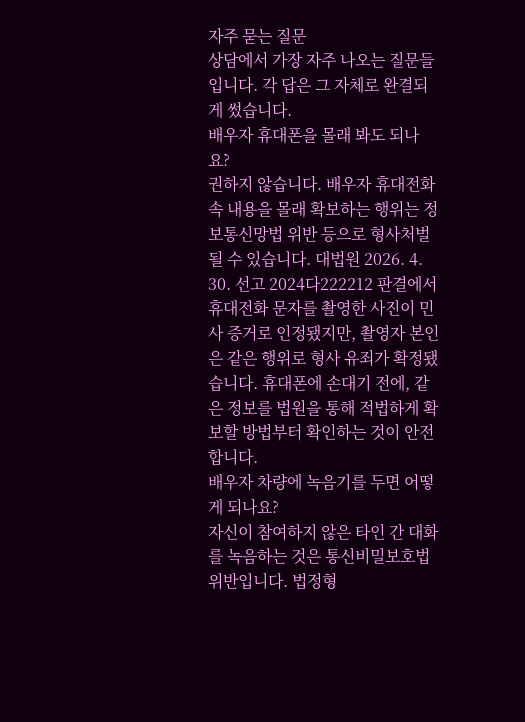자주 묻는 질문
상담에서 가장 자주 나오는 질문들입니다. 각 답은 그 자체로 완결되게 썼습니다.
배우자 휴대폰을 몰래 봐도 되나요?
권하지 않습니다. 배우자 휴대전화 속 내용을 몰래 확보하는 행위는 정보통신망법 위반 등으로 형사처벌될 수 있습니다. 대법원 2026. 4. 30. 선고 2024다222212 판결에서 휴대전화 문자를 촬영한 사진이 민사 증거로 인정됐지만, 촬영자 본인은 같은 행위로 형사 유죄가 확정됐습니다. 휴대폰에 손대기 전에, 같은 정보를 법원을 통해 적법하게 확보할 방법부터 확인하는 것이 안전합니다.
배우자 차량에 녹음기를 두면 어떻게 되나요?
자신이 참여하지 않은 타인 간 대화를 녹음하는 것은 통신비밀보호법 위반입니다. 법정형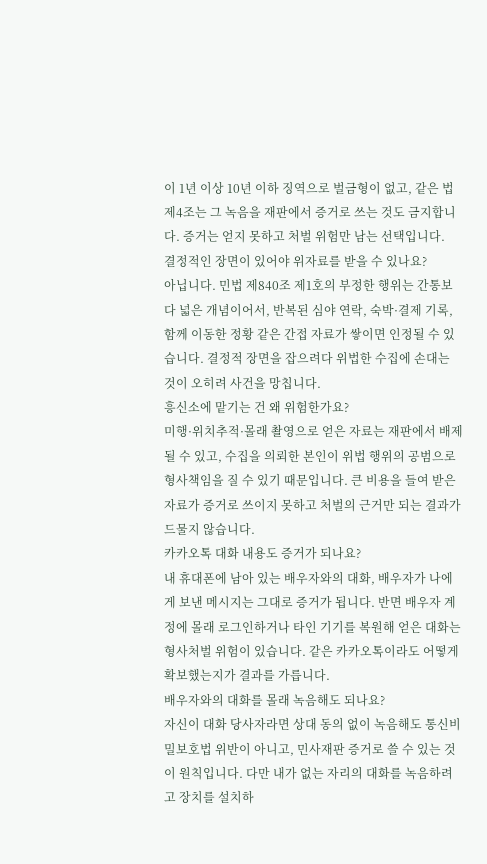이 1년 이상 10년 이하 징역으로 벌금형이 없고, 같은 법 제4조는 그 녹음을 재판에서 증거로 쓰는 것도 금지합니다. 증거는 얻지 못하고 처벌 위험만 남는 선택입니다.
결정적인 장면이 있어야 위자료를 받을 수 있나요?
아닙니다. 민법 제840조 제1호의 부정한 행위는 간통보다 넓은 개념이어서, 반복된 심야 연락, 숙박·결제 기록, 함께 이동한 정황 같은 간접 자료가 쌓이면 인정될 수 있습니다. 결정적 장면을 잡으려다 위법한 수집에 손대는 것이 오히려 사건을 망칩니다.
흥신소에 맡기는 건 왜 위험한가요?
미행·위치추적·몰래 촬영으로 얻은 자료는 재판에서 배제될 수 있고, 수집을 의뢰한 본인이 위법 행위의 공범으로 형사책임을 질 수 있기 때문입니다. 큰 비용을 들여 받은 자료가 증거로 쓰이지 못하고 처벌의 근거만 되는 결과가 드물지 않습니다.
카카오톡 대화 내용도 증거가 되나요?
내 휴대폰에 남아 있는 배우자와의 대화, 배우자가 나에게 보낸 메시지는 그대로 증거가 됩니다. 반면 배우자 계정에 몰래 로그인하거나 타인 기기를 복원해 얻은 대화는 형사처벌 위험이 있습니다. 같은 카카오톡이라도 어떻게 확보했는지가 결과를 가릅니다.
배우자와의 대화를 몰래 녹음해도 되나요?
자신이 대화 당사자라면 상대 동의 없이 녹음해도 통신비밀보호법 위반이 아니고, 민사재판 증거로 쓸 수 있는 것이 원칙입니다. 다만 내가 없는 자리의 대화를 녹음하려고 장치를 설치하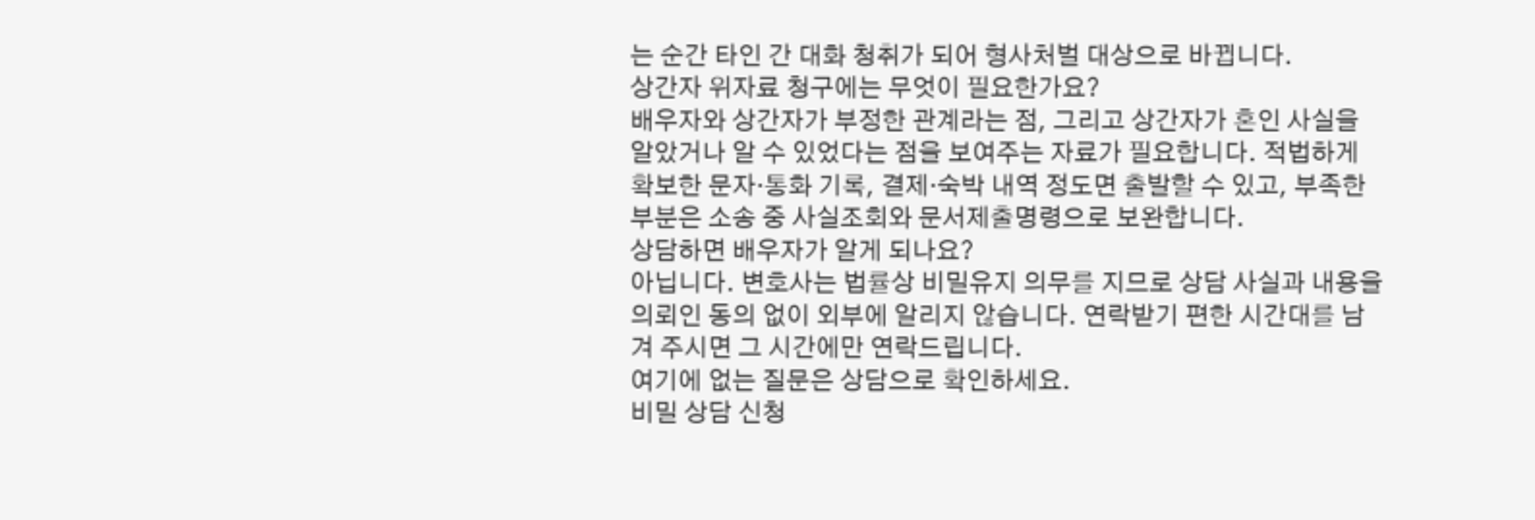는 순간 타인 간 대화 청취가 되어 형사처벌 대상으로 바뀝니다.
상간자 위자료 청구에는 무엇이 필요한가요?
배우자와 상간자가 부정한 관계라는 점, 그리고 상간자가 혼인 사실을 알았거나 알 수 있었다는 점을 보여주는 자료가 필요합니다. 적법하게 확보한 문자·통화 기록, 결제·숙박 내역 정도면 출발할 수 있고, 부족한 부분은 소송 중 사실조회와 문서제출명령으로 보완합니다.
상담하면 배우자가 알게 되나요?
아닙니다. 변호사는 법률상 비밀유지 의무를 지므로 상담 사실과 내용을 의뢰인 동의 없이 외부에 알리지 않습니다. 연락받기 편한 시간대를 남겨 주시면 그 시간에만 연락드립니다.
여기에 없는 질문은 상담으로 확인하세요.
비밀 상담 신청